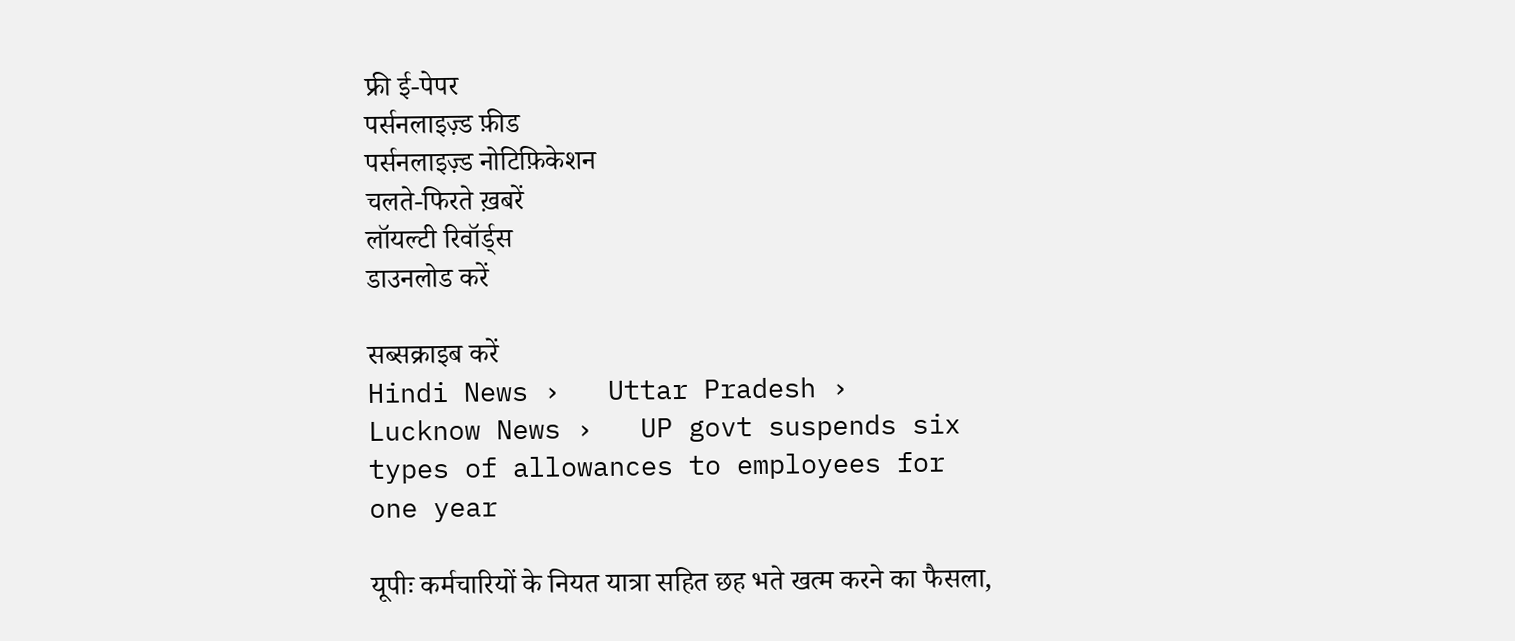फ्री ई-पेपर
पर्सनलाइज़्ड फ़ीड
पर्सनलाइज़्ड नोटिफ़िकेशन
चलते-फिरते ख़बरें
लॉयल्टी रिवॉर्ड्स
डाउनलोड करें

सब्सक्राइब करें
Hindi News ›   Uttar Pradesh ›   Lucknow News ›   UP govt suspends six types of allowances to employees for one year

यूपीः कर्मचारियों के नियत यात्रा सहित छह भते खत्म करने का फैसला,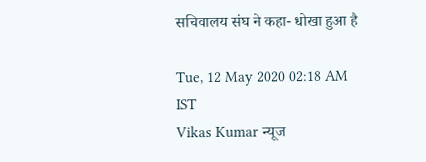सचिवालय संघ ने कहा- धोखा हुआ है

Tue, 12 May 2020 02:18 AM IST
Vikas Kumar न्यूज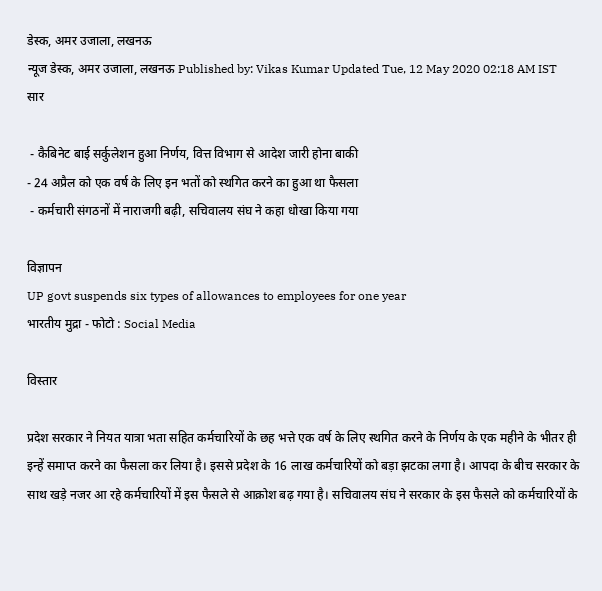डेस्क, अमर उजाला, लखनऊ
न्यूज डेस्क, अमर उजाला, लखनऊ Published by: Vikas Kumar Updated Tue, 12 May 2020 02:18 AM IST
सार

 - कैबिनेट बाई सर्कुलेशन हुआ निर्णय, वित्त विभाग से आदेश जारी होना बाकी
- 24 अप्रैल को एक वर्ष के लिए इन भतों को स्थगित करने का हुआ था फैसला
 - कर्मचारी संगठनों में नाराजगी बढ़ी, सचिवालय संघ ने कहा धोखा किया गया

विज्ञापन
UP govt suspends six types of allowances to employees for one year
भारतीय मुद्रा - फोटो : Social Media

विस्तार

प्रदेश सरकार ने नियत यात्रा भता सहित कर्मचारियों के छह भत्ते एक वर्ष के लिए स्थगित करने के निर्णय के एक महीने के भीतर ही इन्हें समाप्त करने का फैसला कर लिया है। इससे प्रदेश के 16 लाख कर्मचारियों को बड़ा झटका लगा है। आपदा के बीच सरकार के साथ खड़े नजर आ रहे कर्मचारियों में इस फैसले से आक्रोश बढ़ गया है। सचिवालय संघ ने सरकार के इस फैसले को कर्मचारियों के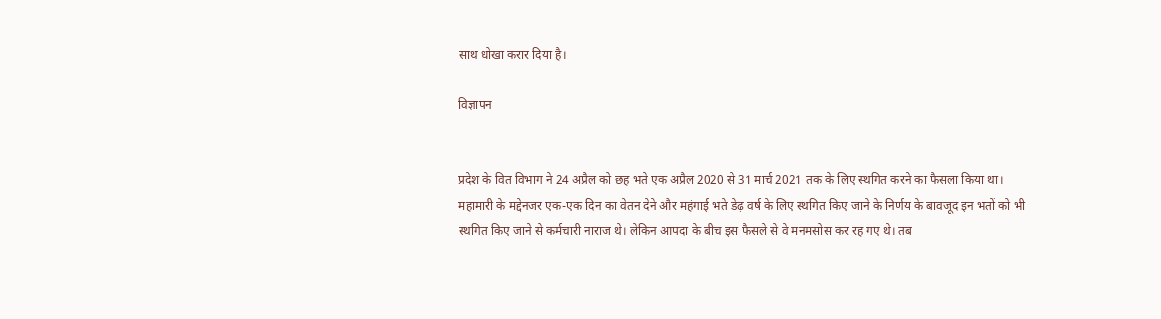साथ धोखा करार दिया है।

विज्ञापन


प्रदेश के वित विभाग ने 24 अप्रैल को छह भते एक अप्रैल 2020 से 31 मार्च 2021 तक के लिए स्थगित करने का फैसला किया था। महामारी के मद्देनजर एक-एक दिन का वेतन देने और महंगाई भते डेढ़ वर्ष के लिए स्थगित किए जाने के निर्णय के बावजूद इन भतों को भी स्थगित किए जाने से कर्मचारी नाराज थे। लेकिन आपदा के बीच इस फैसले से वे मनमसोस कर रह गए थे। तब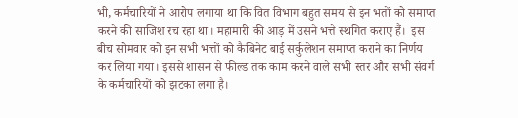भी, कर्मचारियों ने आरोप लगाया था कि वित विभाग बहुत समय से इन भतों को समाप्त करने की साजिश रच रहा था। महामारी की आड़ में उसने भत्ते स्थगित कराए हैं।  इस बीच सोमवार को इन सभी भत्तों को कैबिनेट बाई सर्कुलेशन समाप्त कराने का निर्णय कर लिया गया। इससे शासन से फील्ड तक काम करने वाले सभी स्तर और सभी संवर्ग के कर्मचारियों को झटका लगा है।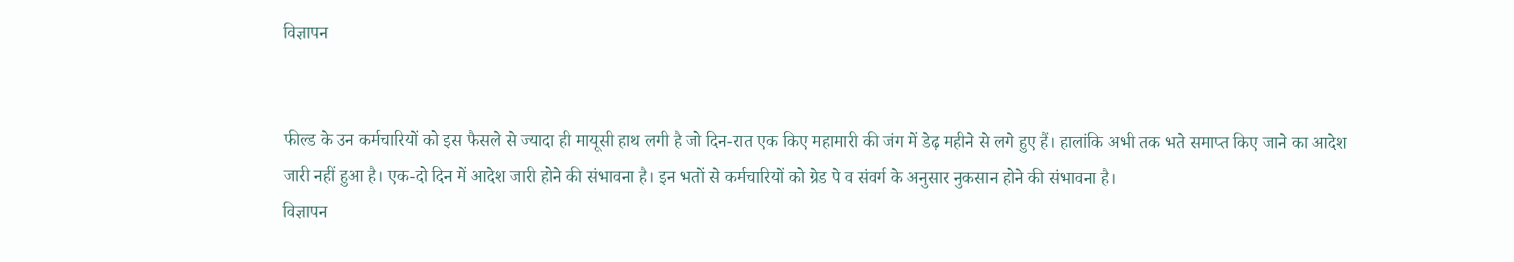विज्ञापन


फील्ड के उन कर्मचारियों को इस फैसले से ज्यादा ही मायूसी हाथ लगी है जो दिन-रात एक किए महामारी की जंग में डेढ़ महीने से लगे हुए हैं। हालांकि अभी तक भते समाप्त किए जाने का आदेश जारी नहीं हुआ है। एक-दो दिन में आदेश जारी होने की संभावना है। इन भतों से कर्मचारियों को ग्रेड पे व संवर्ग के अनुसार नुकसान होने की संभावना है।
विज्ञापन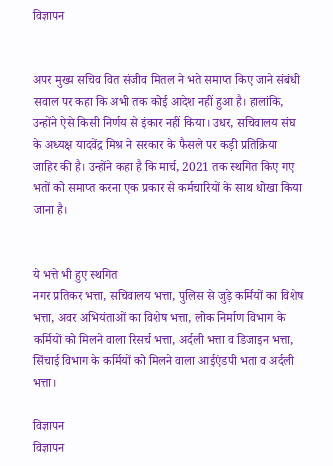विज्ञापन


अपर मुख्य सचिव वित संजीव मितल ने भते समाप्त किए जाने संबंधी सवाल पर कहा कि अभी तक कोई आदेश नहीं हुआ है। हालांकि, उन्होंने ऐसे किसी निर्णय से इंकार नहीं किया। उधर, सचिवालय संघ के अध्यक्ष यादवेंद्र मिश्र ने सरकार के फैसले पर कड़ी प्रतिक्रिया जाहिर की है। उन्होंने कहा है कि मार्च, 2021 तक स्थगित किए गए भतों को समाप्त करना एक प्रकार से कर्मचारियों के साथ धोखा किया जाना है।


ये भत्ते भी हुए स्थगित
नगर प्रतिकर भत्ता, सचिवालय भत्ता, पुलिस से जुड़े कर्मियों का विशेष भत्ता, अवर अभियंताओं का विशेष भत्ता, लोक निर्माण विभाग के कर्मियों को मिलने वाला रिसर्च भत्ता, अर्दली भत्ता व डिजाइन भत्ता, सिंचाई विभाग के कर्मियों को मिलने वाला आईएंडपी भता व अर्दली भत्ता।

विज्ञापन
विज्ञापन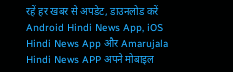रहें हर खबर से अपडेट, डाउनलोड करें Android Hindi News App, iOS Hindi News App और Amarujala Hindi News APP अपने मोबाइल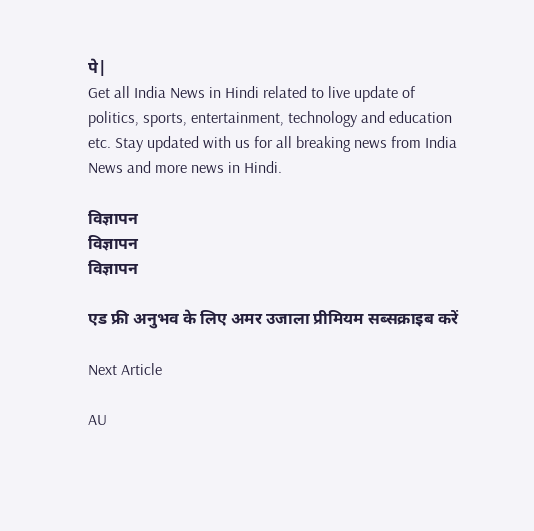पे|
Get all India News in Hindi related to live update of politics, sports, entertainment, technology and education etc. Stay updated with us for all breaking news from India News and more news in Hindi.

विज्ञापन
विज्ञापन
विज्ञापन

एड फ्री अनुभव के लिए अमर उजाला प्रीमियम सब्सक्राइब करें

Next Article

AU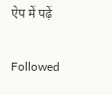ऐप में पढ़ें

Followed